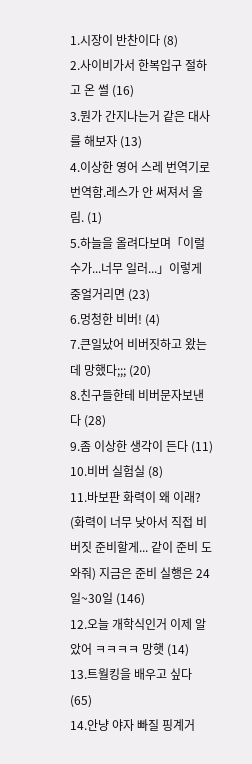1.시장이 반찬이다 (8)
2.사이비가서 한복입구 절하고 온 썰 (16)
3.뭔가 간지나는거 같은 대사를 해보자 (13)
4.이상한 영어 스레 번역기로 번역함.레스가 안 써져서 올림. (1)
5.하늘을 올려다보며「이럴수가...너무 일러...」이렇게 중얼거리면 (23)
6.멍청한 비버! (4)
7.큰일났어 비버짓하고 왔는데 망했다;;; (20)
8.친구들한테 비버문자보낸다 (28)
9.좀 이상한 생각이 든다 (11)
10.비버 실험실 (8)
11.바보판 화력이 왜 이래? (화력이 너무 낮아서 직접 비버짓 준비할게... 같이 준비 도와줘) 지금은 준비 실행은 24일~30일 (146)
12.오늘 개학식인거 이제 알았어 ㅋㅋㅋㅋ 망햇 (14)
13.트월킹을 배우고 싶다 (65)
14.안냥 야자 빠질 핑계거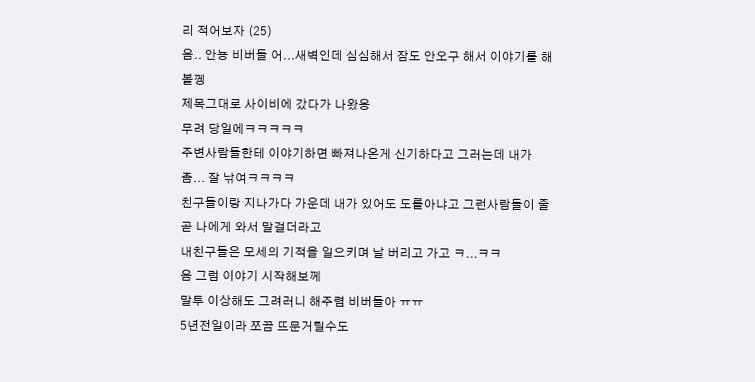리 적어보자 (25)
음.. 안뇽 비버들 어...새벽인데 심심해서 잠도 안오구 해서 이야기를 해볼껭
제목그대로 사이비에 갔다가 나왔옹
무려 당일에ㅋㅋㅋㅋㅋ
주변사람들한테 이야기하면 빠져나온게 신기하다고 그러는데 내가 좀... 잘 낚여ㅋㅋㅋㅋ
친구들이랑 지나가다 가운데 내가 있어도 도를아냐고 그런사람들이 줄곧 나에게 와서 말걸더라고
내친구들은 모세의 기적을 일으키며 날 버리고 가고 ㅋ...ㅋㅋ
음 그럼 이야기 시작해보께
말투 이상해도 그려러니 해주렴 비버들아 ㅠㅠ
5년전일이라 쪼끔 뜨문거릴수도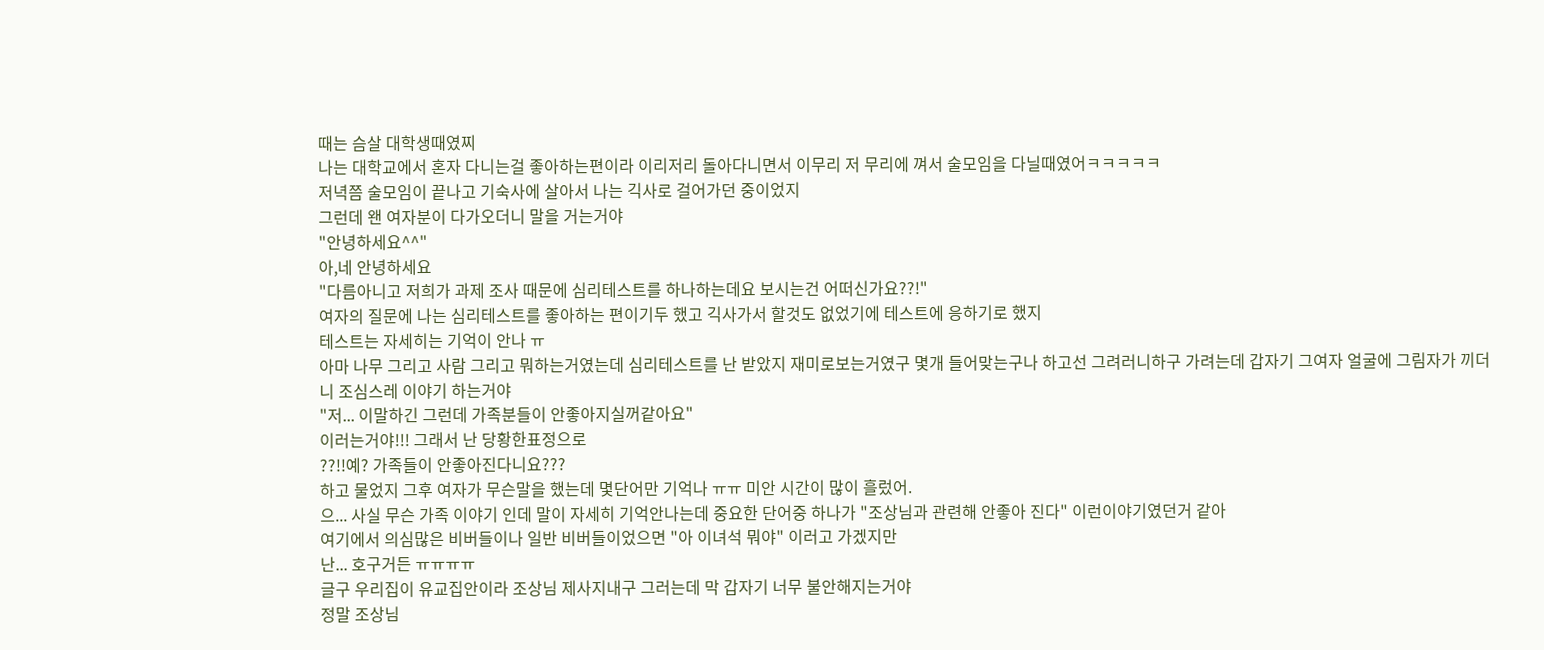때는 슴살 대학생때였찌
나는 대학교에서 혼자 다니는걸 좋아하는편이라 이리저리 돌아다니면서 이무리 저 무리에 껴서 술모임을 다닐때였어ㅋㅋㅋㅋㅋ
저녁쯤 술모임이 끝나고 기숙사에 살아서 나는 긱사로 걸어가던 중이었지
그런데 왠 여자분이 다가오더니 말을 거는거야
"안녕하세요^^"
아,네 안녕하세요
"다름아니고 저희가 과제 조사 때문에 심리테스트를 하나하는데요 보시는건 어떠신가요??!"
여자의 질문에 나는 심리테스트를 좋아하는 편이기두 했고 긱사가서 할것도 없었기에 테스트에 응하기로 했지
테스트는 자세히는 기억이 안나 ㅠ
아마 나무 그리고 사람 그리고 뭐하는거였는데 심리테스트를 난 받았지 재미로보는거였구 몇개 들어맞는구나 하고선 그려러니하구 가려는데 갑자기 그여자 얼굴에 그림자가 끼더니 조심스레 이야기 하는거야
"저... 이말하긴 그런데 가족분들이 안좋아지실꺼같아요"
이러는거야!!! 그래서 난 당황한표정으로
??!!예? 가족들이 안좋아진다니요???
하고 물었지 그후 여자가 무슨말을 했는데 몇단어만 기억나 ㅠㅠ 미안 시간이 많이 흘렀어.
으... 사실 무슨 가족 이야기 인데 말이 자세히 기억안나는데 중요한 단어중 하나가 "조상님과 관련해 안좋아 진다" 이런이야기였던거 같아
여기에서 의심많은 비버들이나 일반 비버들이었으면 "아 이녀석 뭐야" 이러고 가겠지만
난... 호구거든 ㅠㅠㅠㅠ
글구 우리집이 유교집안이라 조상님 제사지내구 그러는데 막 갑자기 너무 불안해지는거야
정말 조상님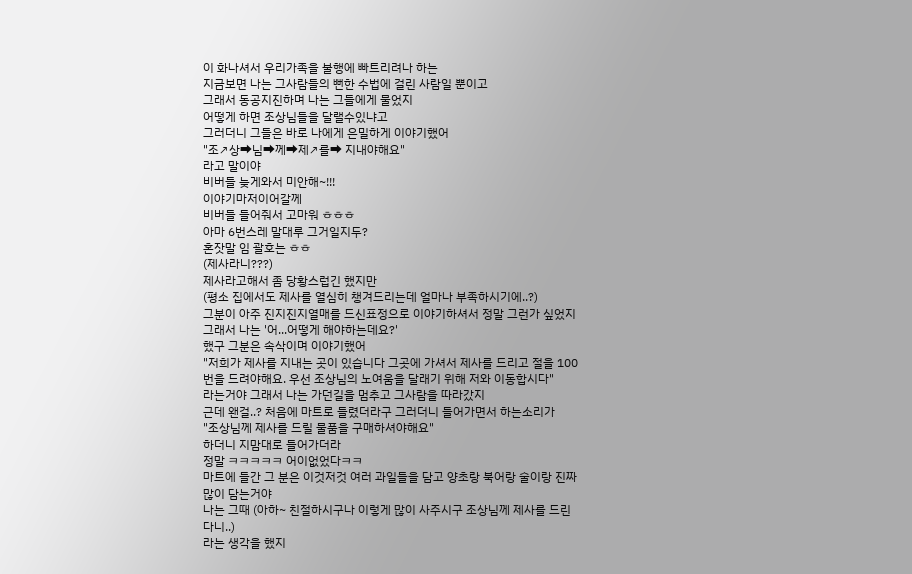이 화나셔서 우리가족을 불행에 빠트리려나 하는
지금보면 나는 그사람들의 뻔한 수법에 걸린 사람일 뿐이고
그래서 동공지진하며 나는 그들에게 물었지
어떻게 하면 조상님들을 달랠수있냐고
그러더니 그들은 바로 나에게 은밀하게 이야기했어
"조↗상➡님➡께➡제↗를➡ 지내야해요"
라고 말이야
비버들 늦게와서 미안해~!!!
이야기마저이어갈께
비버들 들어줘서 고마워 ㅎㅎㅎ
아마 6번스레 말대루 그거일지두?
혼잣말 임 괄호는 ㅎㅎ
(제사라니???)
제사라고해서 좀 당황스럽긴 했지만
(평소 집에서도 제사를 열심히 챙겨드리는데 얼마나 부족하시기에..?)
그분이 아주 진지진지열매를 드신표정으로 이야기하셔서 정말 그런가 싶었지
그래서 나는 '어...어떻게 해야하는데요?'
했구 그분은 속삭이며 이야기했어
"저희가 제사를 지내는 곳이 있습니다 그곳에 가셔서 제사를 드리고 절을 100번을 드려야해요. 우선 조상님의 노여움을 달래기 위해 저와 이동합시다"
라는거야 그래서 나는 가던길을 멈추고 그사람을 따라갔지
근데 왠걸..? 처음에 마트로 들렸더라구 그러더니 들어가면서 하는소리가
"조상님께 제사를 드릴 물품을 구매하셔야해요"
하더니 지맘대로 들어가더라
정말 ㅋㅋㅋㅋㅋ 어이없었다ㅋㅋ
마트에 들간 그 분은 이것저것 여러 과일들을 담고 양초랑 북어랑 술이랑 진짜 많이 담는거야
나는 그때 (아하~ 친절하시구나 이렇게 많이 사주시구 조상님께 제사를 드린다니..)
라는 생각을 했지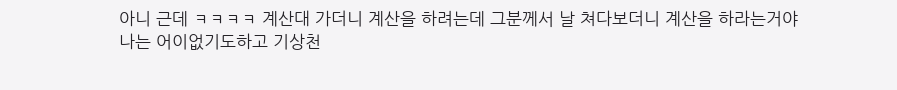아니 근데 ㅋㅋㅋㅋ 계산대 가더니 계산을 하려는데 그분께서 날 쳐다보더니 계산을 하라는거야
나는 어이없기도하고 기상천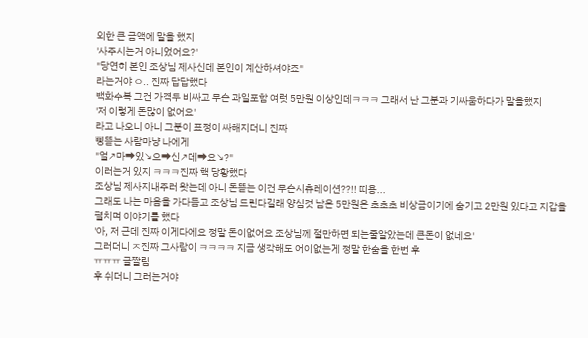외한 큰 금액에 말을 했지
'사주시는거 아니었어요?'
"당연히 본인 조상님 제사신데 본인이 계산하셔야죠"
라는거야 ㅇ.. 진짜 답답했다
백화수복 그건 가격두 비싸고 무슨 과일포함 여럿 5만원 이상인데ㅋㅋㅋ 그래서 난 그분과 기싸움하다가 말을했지
'저 이렇게 돈많이 없어요'
라고 나오니 아니 그분이 표정이 싸해지더니 진짜
삥뜯는 사람마냥 나에게
"얼↗마➡있↘으➡신↗데➡요↘?"
이러는거 있지 ㅋㅋㅋ진짜 핵 당황했다
조상님 제사지내주러 왓는데 아니 돈뜯는 이건 무슨시츄레이션??!! 띠용...
그래도 나는 마음을 가다듬고 조상님 드린다길래 양심것 남은 5만원은 초초초 비상금이기에 숨기고 2만원 있다고 지갑을 펼치며 이야기를 했다
'아, 저 근데 진짜 이게다에요 정말 돈이없어요 조상님께 절만하면 되는줄알았는데 큰돈이 없네요'
그러더니 ㅈ진짜 그사람이 ㅋㅋㅋㅋ 지금 생각해도 어이없는게 정말 한숨을 한번 후
ㅠㅠㅠ 글짤림
후 쉬더니 그러는거야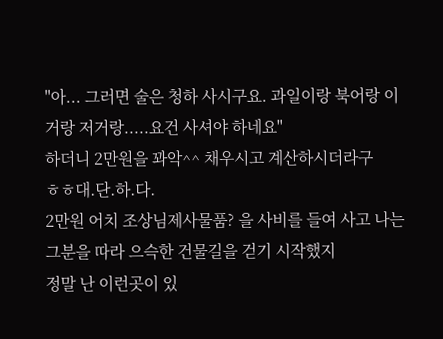"아... 그러면 술은 청하 사시구요. 과일이랑 북어랑 이거랑 저거랑.....요건 사셔야 하네요"
하더니 2만원을 꽈악^^ 채우시고 계산하시더라구
ㅎㅎ대.단.하.다.
2만원 어치 조상님제사물품? 을 사비를 들여 사고 나는 그분을 따라 으슥한 건물길을 걷기 시작했지
정말 난 이런곳이 있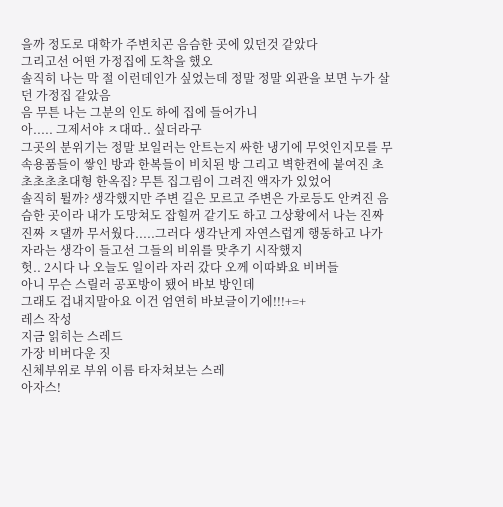을까 정도로 대학가 주변치곤 음슴한 곳에 있던것 같았다
그리고선 어떤 가정집에 도착을 했오
솔직히 나는 막 절 이런데인가 싶었는데 정말 정말 외관을 보면 누가 살던 가정집 같았음
음 무튼 나는 그분의 인도 하에 집에 들어가니
아..... 그제서야 ㅈ대따.. 싶더라구
그곳의 분위기는 정말 보일러는 안트는지 싸한 냉기에 무엇인지모를 무속용품들이 쌓인 방과 한복들이 비치된 방 그리고 벽한켠에 붙여진 초초초초초대형 한옥집? 무튼 집그림이 그려진 액자가 있었어
솔직히 튈까? 생각했지만 주변 길은 모르고 주변은 가로등도 안켜진 음슴한 곳이라 내가 도망쳐도 잡힐꺼 같기도 하고 그상황에서 나는 진짜 진짜 ㅈ댈까 무서웠다.....그러다 생각난게 자연스럽게 행동하고 나가자라는 생각이 들고선 그들의 비위를 맞추기 시작했지
헛.. 2시다 나 오늘도 일이라 자러 갔다 오께 이따봐요 비버들
아니 무슨 스릴러 공포방이 됐어 바보 방인데
그래도 겁내지말아요 이건 엄연히 바보글이기에!!!+=+
레스 작성
지금 읽히는 스레드
가장 비버다운 짓
신체부위로 부위 이름 타자쳐보는 스레
아자스!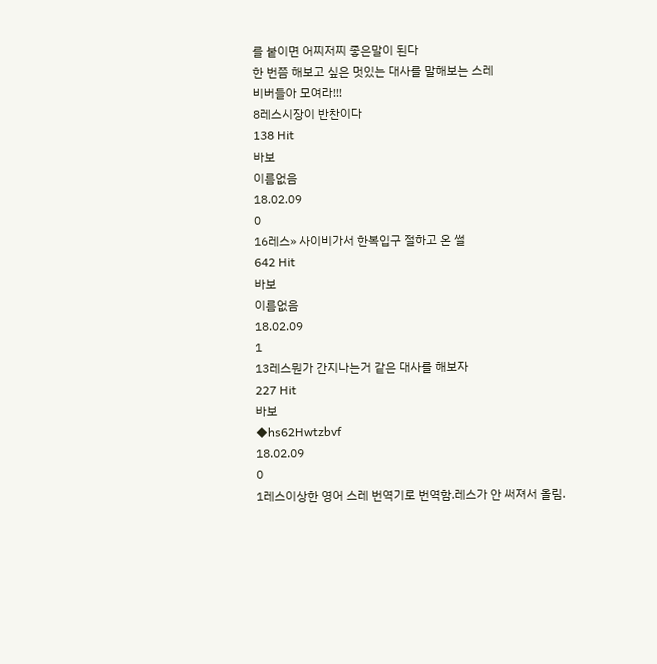를 붙이면 어찌저찌 좋은말이 된다
한 번쯤 해보고 싶은 멋있는 대사를 말해보는 스레
비버들아 모여라!!!
8레스시장이 반찬이다
138 Hit
바보
이름없음
18.02.09
0
16레스» 사이비가서 한복입구 절하고 온 썰
642 Hit
바보
이름없음
18.02.09
1
13레스뭔가 간지나는거 같은 대사를 해보자
227 Hit
바보
◆hs62Hwtzbvf
18.02.09
0
1레스이상한 영어 스레 번역기로 번역함.레스가 안 써져서 올림.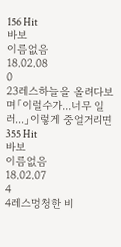156 Hit
바보
이름없음
18.02.08
0
23레스하늘을 올려다보며「이럴수가...너무 일러...」이렇게 중얼거리면
355 Hit
바보
이름없음
18.02.07
4
4레스멍청한 비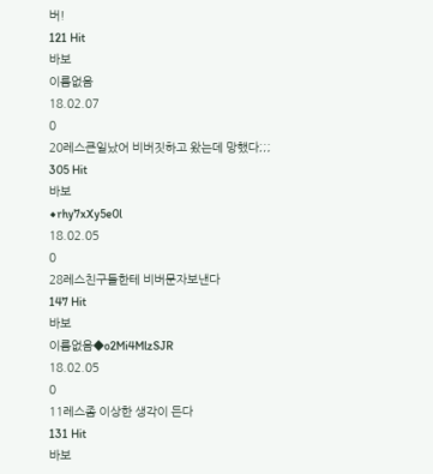버!
121 Hit
바보
이름없음
18.02.07
0
20레스큰일났어 비버짓하고 왔는데 망했다;;;
305 Hit
바보
◆rhy7xXy5e0l
18.02.05
0
28레스친구들한테 비버문자보낸다
147 Hit
바보
이름없음◆o2Mi4MlzSJR
18.02.05
0
11레스좀 이상한 생각이 든다
131 Hit
바보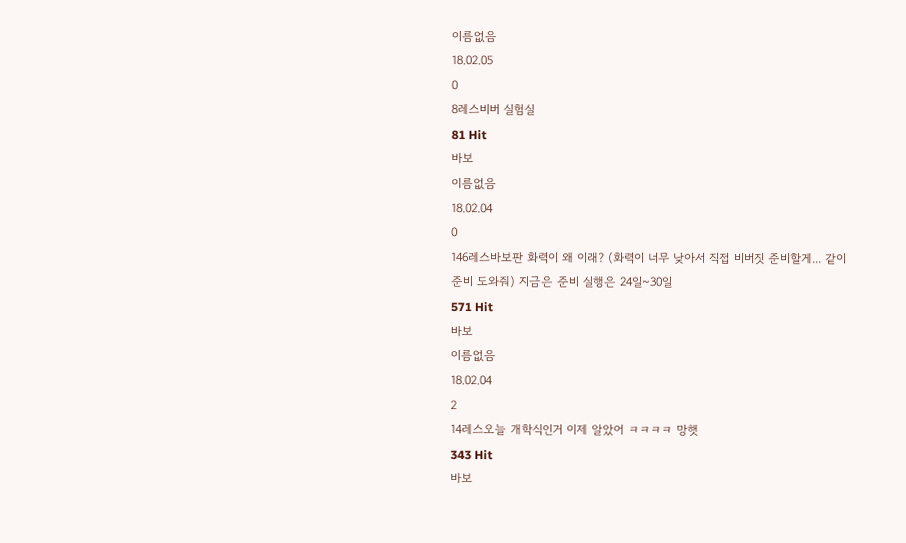이름없음
18.02.05
0
8레스비버 실험실
81 Hit
바보
이름없음
18.02.04
0
146레스바보판 화력이 왜 이래? (화력이 너무 낮아서 직접 비버짓 준비할게... 같이 준비 도와줘) 지금은 준비 실행은 24일~30일
571 Hit
바보
이름없음
18.02.04
2
14레스오늘 개학식인거 이제 알았어 ㅋㅋㅋㅋ 망햇
343 Hit
바보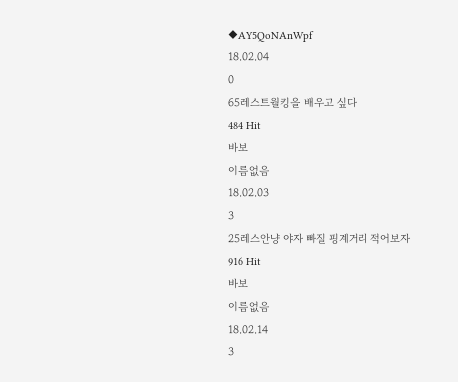◆AY5QoNAnWpf
18.02.04
0
65레스트월킹을 배우고 싶다
484 Hit
바보
이름없음
18.02.03
3
25레스안냥 야자 빠질 핑계거리 적어보자
916 Hit
바보
이름없음
18.02.14
3